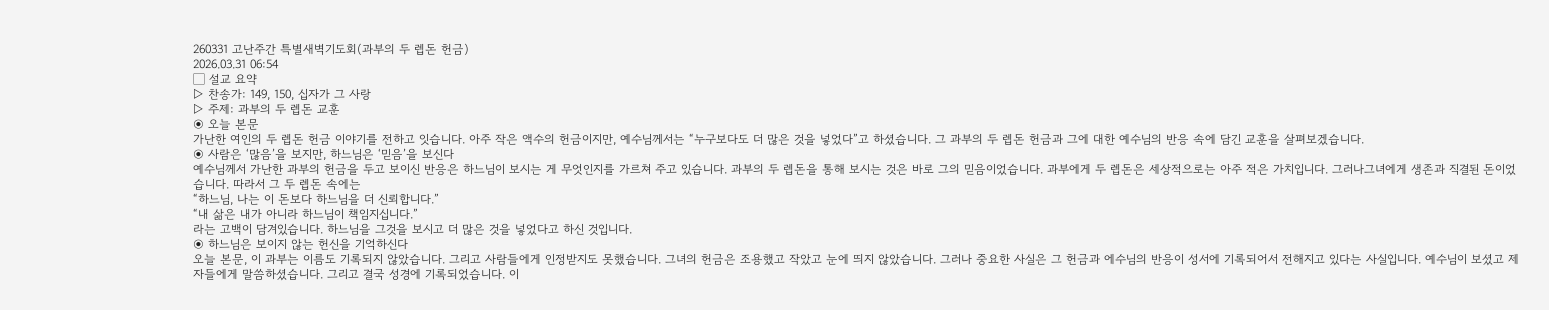260331 고난주간 특별새벽기도회(과부의 두 렙돈 헌금)
2026.03.31 06:54
▢ 설교 요약
▷ 찬송가: 149, 150, 십자가 그 사랑
▷ 주제: 과부의 두 렙돈 교훈
◉ 오늘 본문
가난한 여인의 두 렙돈 헌금 이야기를 전하고 잇습니다. 아주 작은 액수의 헌금이지만, 예수님께서는 “누구보다도 더 많은 것을 넣었다”고 하셨습니다. 그 과부의 두 렙돈 헌금과 그에 대한 예수님의 반응 속에 담긴 교훈을 살펴보겠습니다.
◉ 사람은 ‘많음’을 보지만, 하느님은 ‘믿음’을 보신다
예수님께서 가난한 과부의 헌금을 두고 보이신 반응은 하느님이 보시는 게 무엇인지를 가르쳐 주고 있습니다. 과부의 두 렙돈을 통해 보시는 것은 바로 그의 믿음이었습니다. 과부에게 두 렙돈은 세상적으로는 아주 적은 가치입니다. 그러나그녀에게 생존과 직결된 돈이었습니다. 따라서 그 두 렙돈 속에는
“하느님, 나는 이 돈보다 하느님을 더 신뢰합니다.”
“내 삶은 내가 아니라 하느님이 책임지십니다.”
라는 고백이 담겨있습니다. 하느님을 그것을 보시고 더 많은 것을 넣었다고 하신 것입니다.
◉ 하느님은 보이지 않는 헌신을 기억하신다
오늘 본문, 이 과부는 이름도 기록되지 않았습니다. 그리고 사람들에게 인정받지도 못했습니다. 그녀의 헌금은 조용했고 작았고 눈에 띄지 않았습니다. 그러나 중요한 사실은 그 헌금과 에수님의 반응이 성서에 기록되어서 전해지고 있다는 사실입니다. 예수님이 보셨고 제자들에게 말씀하셨습니다. 그리고 결국 성경에 기록되었습니다. 이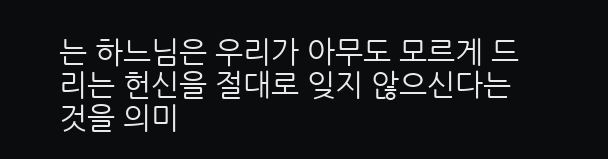는 하느님은 우리가 아무도 모르게 드리는 헌신을 절대로 잊지 않으신다는 것을 의미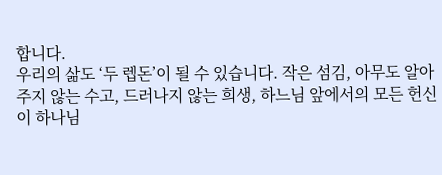합니다.
우리의 삶도 ‘두 렙돈’이 될 수 있습니다. 작은 섬김, 아무도 알아주지 않는 수고, 드러나지 않는 희생, 하느님 앞에서의 모든 헌신이 하나님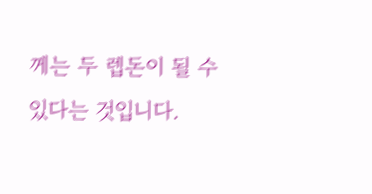께는 두 렙돈이 될 수 있다는 것입니다.